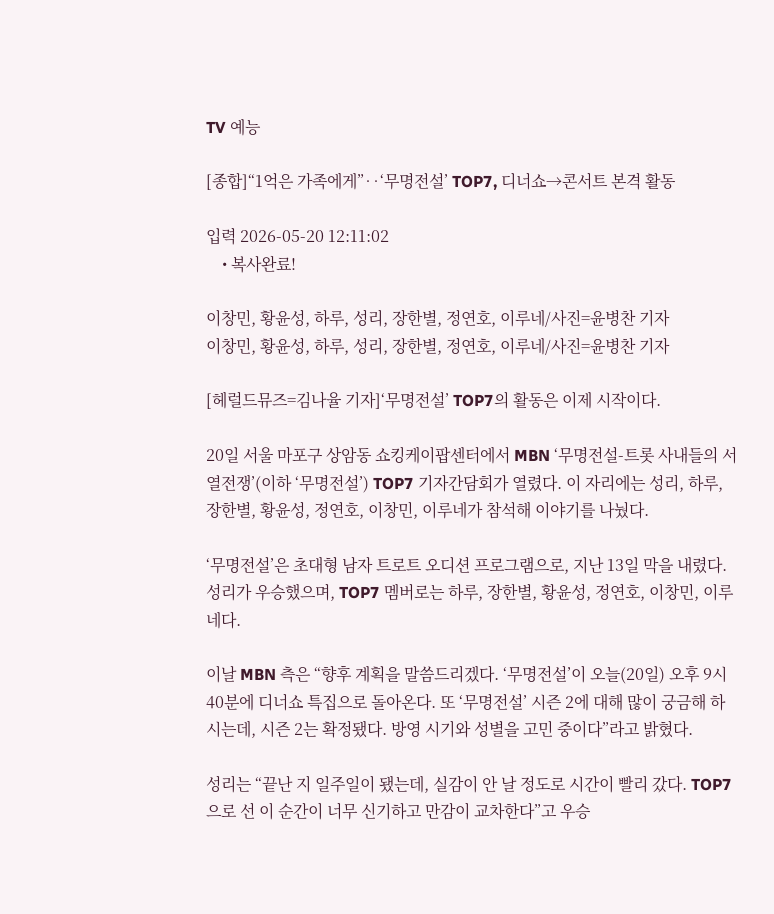TV 예능

[종합]“1억은 가족에게”‥‘무명전설’ TOP7, 디너쇼→콘서트 본격 활동

입력 2026-05-20 12:11:02
    • 복사완료!

이창민, 황윤성, 하루, 성리, 장한별, 정연호, 이루네/사진=윤병찬 기자
이창민, 황윤성, 하루, 성리, 장한별, 정연호, 이루네/사진=윤병찬 기자

[헤럴드뮤즈=김나율 기자]‘무명전설’ TOP7의 활동은 이제 시작이다.

20일 서울 마포구 상암동 쇼킹케이팝센터에서 MBN ‘무명전설-트롯 사내들의 서열전쟁’(이하 ‘무명전설’) TOP7 기자간담회가 열렸다. 이 자리에는 성리, 하루, 장한별, 황윤성, 정연호, 이창민, 이루네가 참석해 이야기를 나눴다.

‘무명전설’은 초대형 남자 트로트 오디션 프로그램으로, 지난 13일 막을 내렸다. 성리가 우승했으며, TOP7 멤버로는 하루, 장한별, 황윤성, 정연호, 이창민, 이루네다.

이날 MBN 측은 “향후 계획을 말씀드리겠다. ‘무명전설’이 오늘(20일) 오후 9시 40분에 디너쇼 특집으로 돌아온다. 또 ‘무명전설’ 시즌 2에 대해 많이 궁금해 하시는데, 시즌 2는 확정됐다. 방영 시기와 성별을 고민 중이다”라고 밝혔다.

성리는 “끝난 지 일주일이 됐는데, 실감이 안 날 정도로 시간이 빨리 갔다. TOP7으로 선 이 순간이 너무 신기하고 만감이 교차한다”고 우승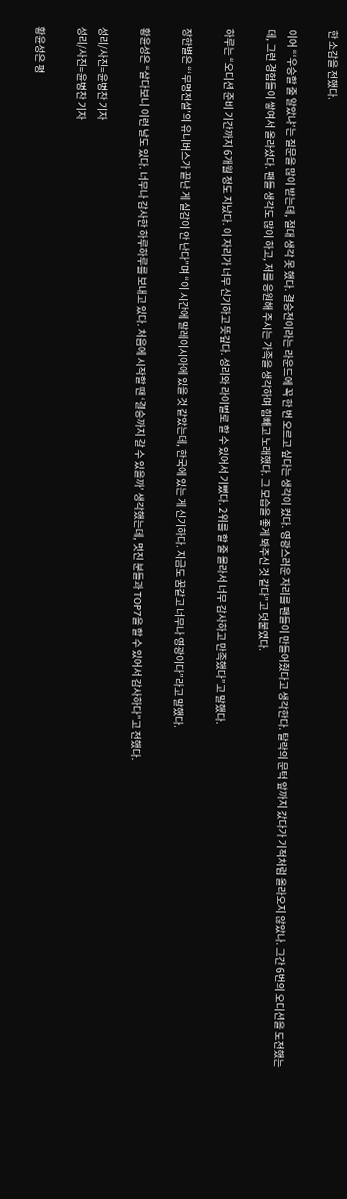한 소감을 전했다.

이어 “‘우승할 줄 알았냐’는 질문을 많이 받는데, 절대 생각 못 했다. 결승전이라는 라운드에 꼭 한 번 오르고 싶다는 생각이 컸다. 영광스러운 자리를 팬들이 만들어줬다고 생각한다. 탈락의 문턱 앞까지 갔다가 기적처럼 올라오지 않았나. 그간 6번의 오디션을 도전했는데, 그런 경험들이 쌓여서 올라섰다. 팬들 생각도 많이 하고, 저를 응원해 주시는 가족을 생각하며 힘빼고 노래했다. 그 모습을 좋게 봐주신 것 같다”고 덧붙였다.

하루는 “오디션 준비 기간까지 6개월 정도 지났다. 이 자리가 너무 신기하고 뜻깊다. 성리와 라이벌로 할 수 있어서 기뻤다. 2위를 할 줄 몰라서 너무 감사하고 만족했다”고 말했다.

장한별은 “‘무명전설’의 유니버스가 끝난 게 실감이 안 난다”며 “이 시간에 말레이시아에 있을 것 같았는데, 한국에 있는 게 신기하다. 지금도 꿈같고 너무나 영광이다”라고 말했다.

황윤성은 “살다보니 이런 날도 있다. 너무나 감사한 하루하루를 보내고 있다. 처음에 시작할 땐 ‘결승까지 갈 수 있을까’ 생각했는데, 멋진 분들과 TOP7을 할 수 있어서 감사하다”고 전했다.

성리/사진=윤병찬 기자
성리/사진=윤병찬 기자

황윤성은 평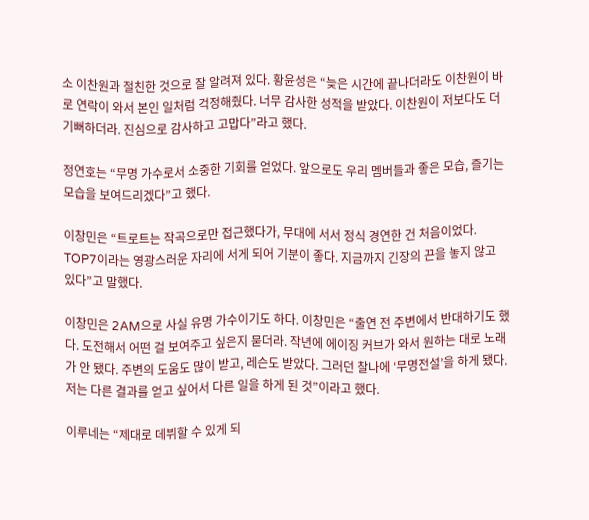소 이찬원과 절친한 것으로 잘 알려져 있다. 황윤성은 “늦은 시간에 끝나더라도 이찬원이 바로 연락이 와서 본인 일처럼 걱정해줬다. 너무 감사한 성적을 받았다. 이찬원이 저보다도 더 기뻐하더라. 진심으로 감사하고 고맙다”라고 했다.

정연호는 “무명 가수로서 소중한 기회를 얻었다. 앞으로도 우리 멤버들과 좋은 모습, 즐기는 모습을 보여드리겠다”고 했다.

이창민은 “트로트는 작곡으로만 접근했다가, 무대에 서서 정식 경연한 건 처음이었다. TOP7이라는 영광스러운 자리에 서게 되어 기분이 좋다. 지금까지 긴장의 끈을 놓지 않고 있다”고 말했다.

이창민은 2AM으로 사실 유명 가수이기도 하다. 이창민은 “출연 전 주변에서 반대하기도 했다. 도전해서 어떤 걸 보여주고 싶은지 묻더라. 작년에 에이징 커브가 와서 원하는 대로 노래가 안 됐다. 주변의 도움도 많이 받고, 레슨도 받았다. 그러던 찰나에 ‘무명전설’을 하게 됐다. 저는 다른 결과를 얻고 싶어서 다른 일을 하게 된 것”이라고 했다.

이루네는 “제대로 데뷔할 수 있게 되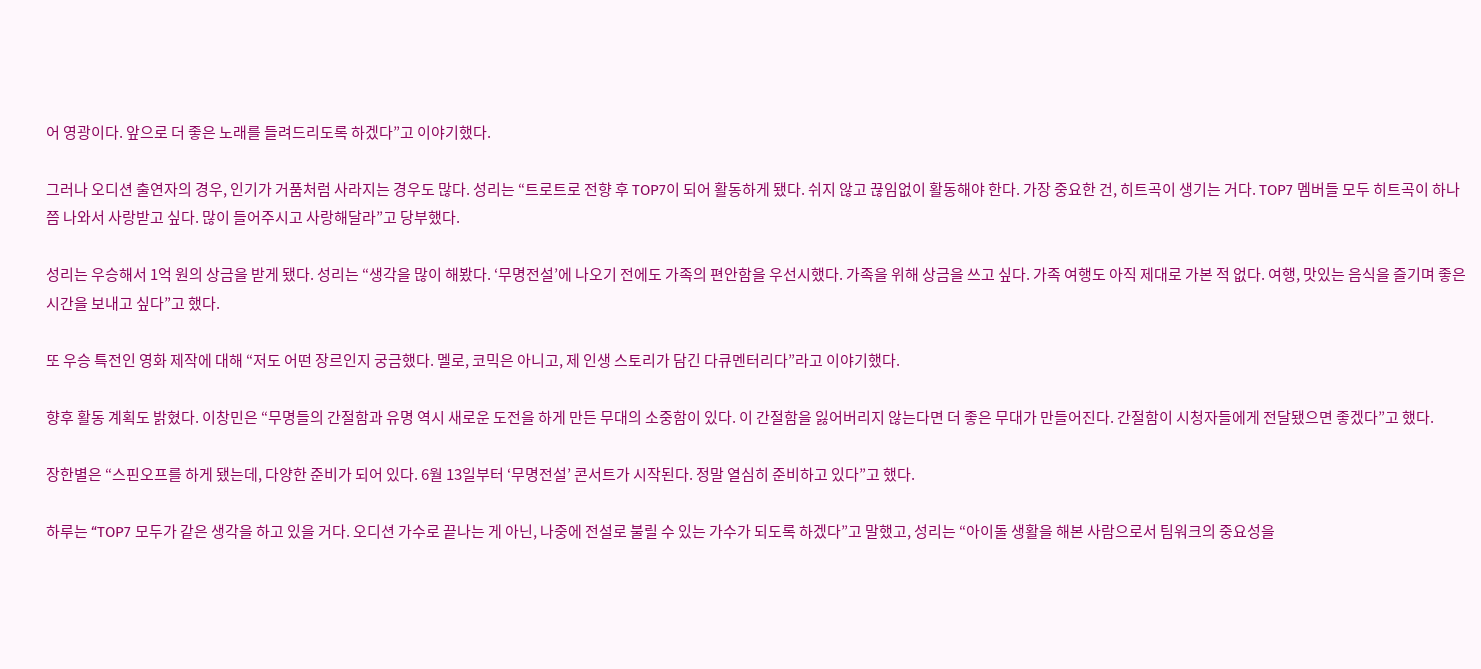어 영광이다. 앞으로 더 좋은 노래를 들려드리도록 하겠다”고 이야기했다.

그러나 오디션 출연자의 경우, 인기가 거품처럼 사라지는 경우도 많다. 성리는 “트로트로 전향 후 TOP7이 되어 활동하게 됐다. 쉬지 않고 끊임없이 활동해야 한다. 가장 중요한 건, 히트곡이 생기는 거다. TOP7 멤버들 모두 히트곡이 하나쯤 나와서 사랑받고 싶다. 많이 들어주시고 사랑해달라”고 당부했다.

성리는 우승해서 1억 원의 상금을 받게 됐다. 성리는 “생각을 많이 해봤다. ‘무명전설’에 나오기 전에도 가족의 편안함을 우선시했다. 가족을 위해 상금을 쓰고 싶다. 가족 여행도 아직 제대로 가본 적 없다. 여행, 맛있는 음식을 즐기며 좋은 시간을 보내고 싶다”고 했다.

또 우승 특전인 영화 제작에 대해 “저도 어떤 장르인지 궁금했다. 멜로, 코믹은 아니고, 제 인생 스토리가 담긴 다큐멘터리다”라고 이야기했다.

향후 활동 계획도 밝혔다. 이창민은 “무명들의 간절함과 유명 역시 새로운 도전을 하게 만든 무대의 소중함이 있다. 이 간절함을 잃어버리지 않는다면 더 좋은 무대가 만들어진다. 간절함이 시청자들에게 전달됐으면 좋겠다”고 했다.

장한별은 “스핀오프를 하게 됐는데, 다양한 준비가 되어 있다. 6월 13일부터 ‘무명전설’ 콘서트가 시작된다. 정말 열심히 준비하고 있다”고 했다.

하루는 “TOP7 모두가 같은 생각을 하고 있을 거다. 오디션 가수로 끝나는 게 아닌, 나중에 전설로 불릴 수 있는 가수가 되도록 하겠다”고 말했고, 성리는 “아이돌 생활을 해본 사람으로서 팀워크의 중요성을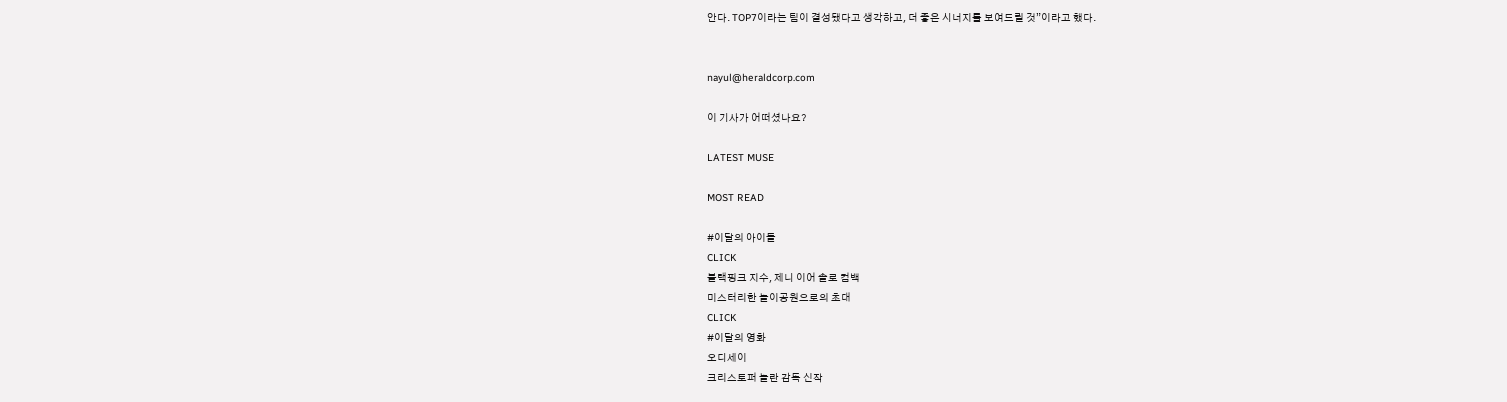안다. TOP7이라는 팀이 결성됐다고 생각하고, 더 좋은 시너지를 보여드릴 것”이라고 했다.


nayul@heraldcorp.com

이 기사가 어떠셨나요?

LATEST MUSE

MOST READ

#이달의 아이돌
CLICK
블랙핑크 지수, 제니 이어 솔로 컴백
미스터리한 놀이공원으로의 초대
CLICK
#이달의 영화
오디세이
크리스토퍼 놀란 감독 신작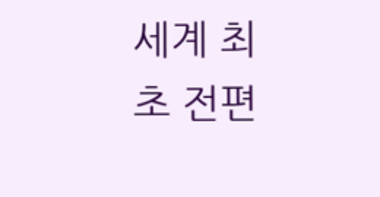세계 최초 전편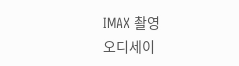IMAX 촬영
오디세이